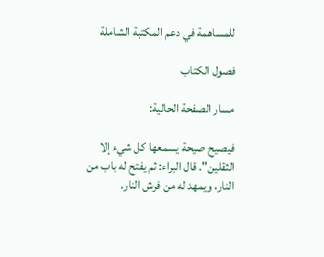للمساهمة في دعم المكتبة الشاملة

فصول الكتاب

مسار الصفحة الحالية:

فيصيح صيحة يسمعها كل شيء إلا الثقلين". قال البراء: ثم يفتح له باب من النار، ويمهد له من فرش النار.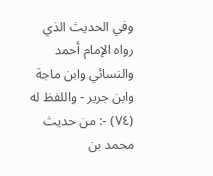وفي الحديث الذي رواه الإمام أحمد والنسائي وابن ماجة وابن جرير - واللفظ له (٧٤) -: من حديث محمد بن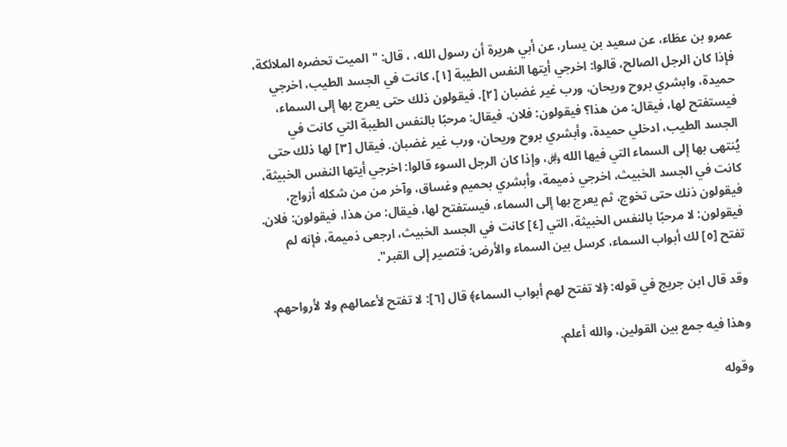عمرو بن عطَاء، عن سعيد بن يسار، عن أبي هريرة أن رسول الله، ، قال: "الميت تحضره الملائكة، فإذا كان الرجل الصالح، قالوا: اخرجي أيتها النفس الطيبة [١]، كانت في الجسد الطيب، اخرجي حميدة، وابشري بروح وريحان، ورب غير غضبان [٢]. فيقولون ذلك حتى يعرج بها إلى السماء، فيستفتح لها، فيقال: من هذا؟ فيقولون: فلان. فيقال: مرحبًا بالنفس الطيبة التي كانت في الجسد الطيب، ادخلي حميدة، وأبشري بروح وريحان، ورب غير غضبان. فيقال [٣] لها ذلك حتى يُنتهى بها إلى السماء التي فيها الله ﷿، وإذا كان الرجل السوء قالوا: اخرجي أيتها النفس الخبيثة، كانت في الجسد الخبيث، اخرجي ذميمة، وأبشري بحميم وغساق، وآخر من من شكله أزواج، فيقولون ذنك حتى تخوج، ثم يعرج بها إلى السماء، فيستفتح لها، فيقال: من هذا، فيقولون: فلان. فيقولون: لا مرحبًا بالنفس الخبيثة، التي [٤] كانت في الجسد الخبيث، ارجعى ذميمة، فإنه لم تفتح [٥] لك أبواب السماء، كرسل بين السماء والأرض: فتصير إلى القبر".

وقد قال ابن جريج في قوله: ﴿لا تفتح لهم أبواب السماء﴾ قال [٦]: لا تفتح لأعمالهم ولا لأرواحهم.

وهذا فيه جمع بين القولين، والله أعلم.

وقوله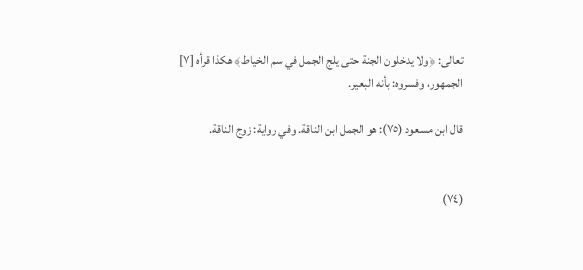تعالى: ﴿ولا يدخلون الجنة حتى يلج الجمل في سم الخياط﴾ هكذا قرأه [٧] الجمهور، وفسروه: بأنه البعير.

قال ابن مسعود (٧٥): هو الجمل ابن الناقة. وفي رواية: زوج الناقة.


(٧٤)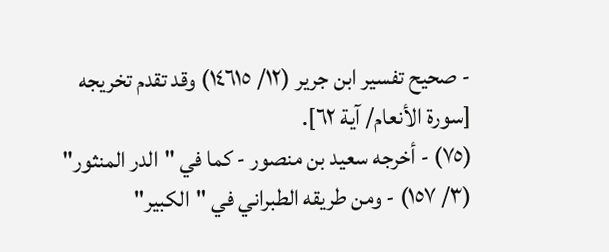- صحيح تفسير ابن جرير (١٢/ ١٤٦١٥) وقد تقدم تخريجه [سورة الأنعام/ آية ٦٢].
(٧٥) - أخرجه سعيد بن منصور - كما في "الدر المنثور" (٣/ ١٥٧) - ومن طريقه الطبراني في "الكبير"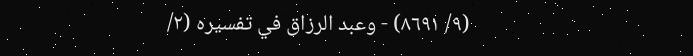(٩/ ٨٦٩١) - وعبد الرزاق في تفسيره (٢/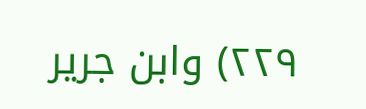٢٢٩) وابن جرير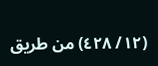(١٢/ ٤٢٨) من طريق